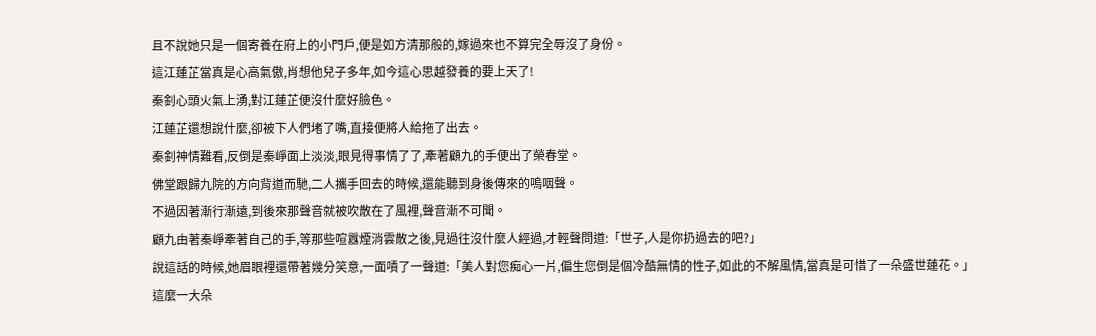且不說她只是一個寄養在府上的小門戶,便是如方清那般的,嫁過來也不算完全辱沒了身份。
這江蓮芷當真是心高氣傲,肖想他兒子多年,如今這心思越發養的要上天了!
秦釗心頭火氣上湧,對江蓮芷便沒什麼好臉色。
江蓮芷還想說什麼,卻被下人們堵了嘴,直接便將人給拖了出去。
秦釗神情難看,反倒是秦崢面上淡淡,眼見得事情了了,牽著顧九的手便出了榮春堂。
佛堂跟歸九院的方向背道而馳,二人攜手回去的時候,還能聽到身後傳來的嗚咽聲。
不過因著漸行漸遠,到後來那聲音就被吹散在了風裡,聲音漸不可聞。
顧九由著秦崢牽著自己的手,等那些喧囂煙消雲散之後,見過往沒什麼人經過,才輕聲問道:「世子,人是你扔過去的吧?」
說這話的時候,她眉眼裡還帶著幾分笑意,一面嘖了一聲道:「美人對您痴心一片,偏生您倒是個冷酷無情的性子,如此的不解風情,當真是可惜了一朵盛世蓮花。」
這麼一大朵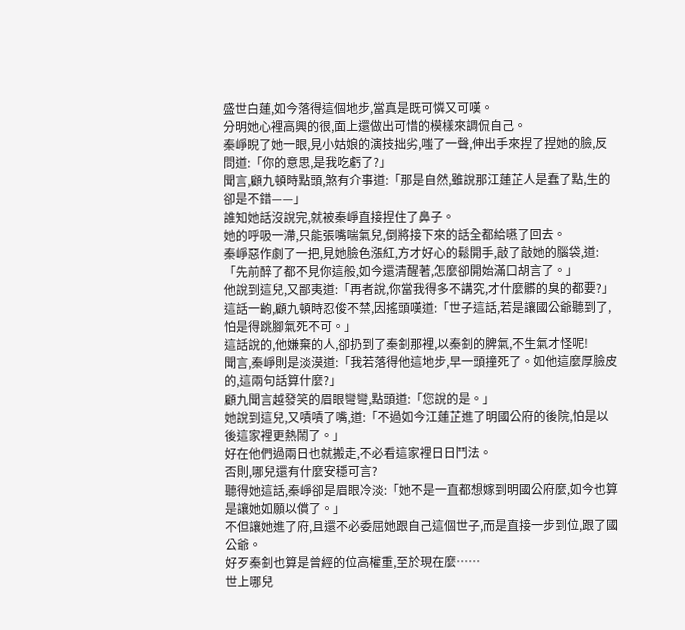盛世白蓮,如今落得這個地步,當真是既可憐又可嘆。
分明她心裡高興的很,面上還做出可惜的模樣來調侃自己。
秦崢睨了她一眼,見小姑娘的演技拙劣,嗤了一聲,伸出手來捏了捏她的臉,反問道:「你的意思,是我吃虧了?」
聞言,顧九頓時點頭,煞有介事道:「那是自然,雖說那江蓮芷人是蠢了點,生的卻是不錯——」
誰知她話沒說完,就被秦崢直接捏住了鼻子。
她的呼吸一滯,只能張嘴喘氣兒,倒將接下來的話全都給嚥了回去。
秦崢惡作劇了一把,見她臉色漲紅,方才好心的鬆開手,敲了敲她的腦袋,道:「先前醉了都不見你這般,如今還清醒著,怎麼卻開始滿口胡言了。」
他說到這兒,又鄙夷道:「再者說,你當我得多不講究,才什麼髒的臭的都要?」
這話一齣,顧九頓時忍俊不禁,因搖頭嘆道:「世子這話,若是讓國公爺聽到了,怕是得跳腳氣死不可。」
這話說的,他嫌棄的人,卻扔到了秦釗那裡,以秦釗的脾氣,不生氣才怪呢!
聞言,秦崢則是淡漠道:「我若落得他這地步,早一頭撞死了。如他這麼厚臉皮的,這兩句話算什麼?」
顧九聞言越發笑的眉眼彎彎,點頭道:「您說的是。」
她說到這兒,又嘖嘖了嘴,道:「不過如今江蓮芷進了明國公府的後院,怕是以後這家裡更熱鬧了。」
好在他們過兩日也就搬走,不必看這家裡日日鬥法。
否則,哪兒還有什麼安穩可言?
聽得她這話,秦崢卻是眉眼冷淡:「她不是一直都想嫁到明國公府麼,如今也算是讓她如願以償了。」
不但讓她進了府,且還不必委屈她跟自己這個世子,而是直接一步到位,跟了國公爺。
好歹秦釗也算是曾經的位高權重,至於現在麼……
世上哪兒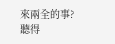來兩全的事?
聽得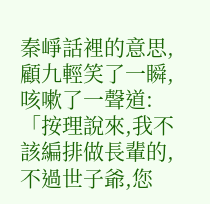秦崢話裡的意思,顧九輕笑了一瞬,咳嗽了一聲道:「按理說來,我不該編排做長輩的,不過世子爺,您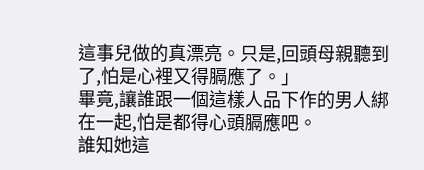這事兒做的真漂亮。只是,回頭母親聽到了,怕是心裡又得膈應了。」
畢竟,讓誰跟一個這樣人品下作的男人綁在一起,怕是都得心頭膈應吧。
誰知她這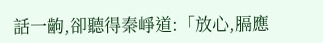話一齣,卻聽得秦崢道:「放心,膈應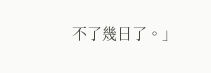不了幾日了。」